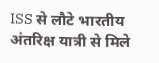ISS से लौटे भारतीय अंतरिक्ष यात्री से मिले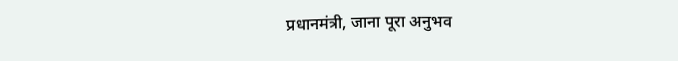प्रधानमंत्री, जाना पूरा अनुभव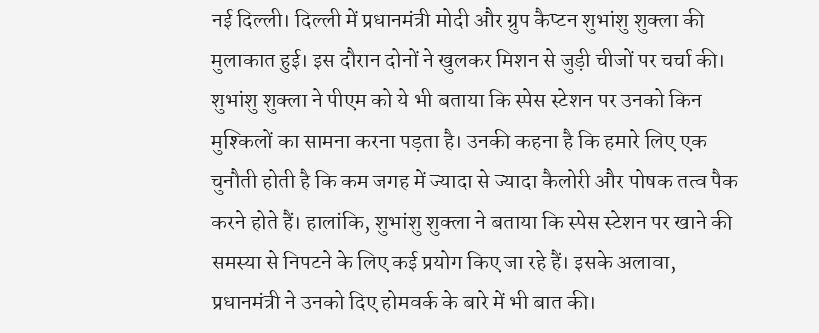नई दिल्ली। दिल्ली में प्रधानमंत्री मोदी और ग्रुप कैप्टन शुभांशु शुक्ला की मुलाकात हुई। इस दौरान दोनों ने खुलकर मिशन से जुड़ी चीजों पर चर्चा की। शुभांशु शुक्ला ने पीएम को ये भी बताया कि स्पेस स्टेशन पर उनको किन मुश्किलों का सामना करना पड़ता है। उनकी कहना है कि हमारे लिए एक चुनौती होती है कि कम जगह में ज्यादा से ज्यादा कैलोरी और पोषक तत्व पैक करने होते हैं। हालांकि, शुभांशु शुक्ला ने बताया कि स्पेस स्टेशन पर खाने की समस्या से निपटने के लिए कई प्रयोग किए जा रहे हैं। इसके अलावा, प्रधानमंत्री ने उनको दिए होमवर्क के बारे में भी बात की।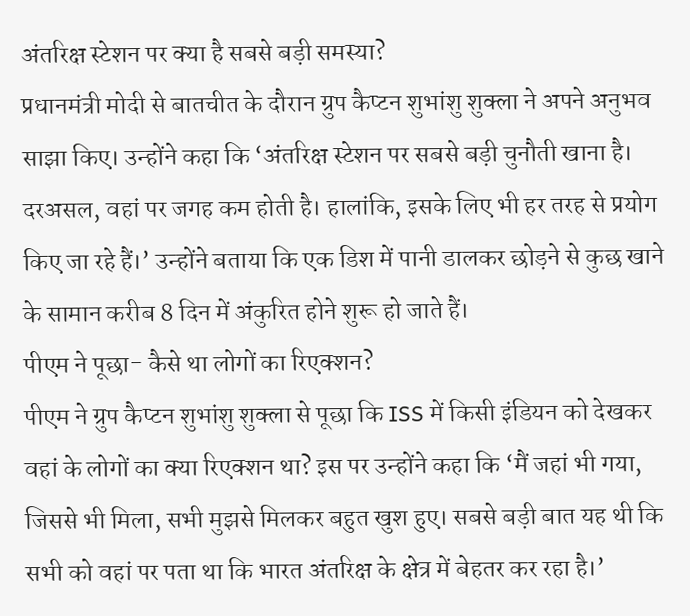अंतरिक्ष स्टेशन पर क्या है सबसे बड़ी समस्या?
प्रधानमंत्री मोदी से बातचीत के दौरान ग्रुप कैप्टन शुभांशु शुक्ला ने अपने अनुभव साझा किए। उन्होंने कहा कि ‘अंतरिक्ष स्टेशन पर सबसे बड़ी चुनौती खाना है। दरअसल, वहां पर जगह कम होती है। हालांकि, इसके लिए भी हर तरह से प्रयोग किए जा रहे हैं।’ उन्होंने बताया कि एक डिश में पानी डालकर छोड़ने से कुछ खाने के सामान करीब 8 दिन में अंकुरित होने शुरू हो जाते हैं।
पीएम ने पूछा- कैसे था लोगों का रिएक्शन?
पीएम ने ग्रुप कैप्टन शुभांशु शुक्ला से पूछा कि ISS में किसी इंडियन को देखकर वहां के लोगों का क्या रिएक्शन था? इस पर उन्होंने कहा कि ‘मैं जहां भी गया, जिससे भी मिला, सभी मुझसे मिलकर बहुत खुश हुए। सबसे बड़ी बात यह थी कि सभी को वहां पर पता था कि भारत अंतरिक्ष के क्षेत्र में बेहतर कर रहा है।’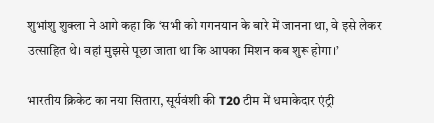शुभांशु शुक्ला ने आगे कहा कि ‘सभी को गगनयान के बारे में जानना था, वे इसे लेकर उत्साहित थे। वहां मुझसे पूछा जाता था कि आपका मिशन कब शुरू होगा।’

भारतीय क्रिकेट का नया सितारा, सूर्यवंशी की T20 टीम में धमाकेदार एंट्री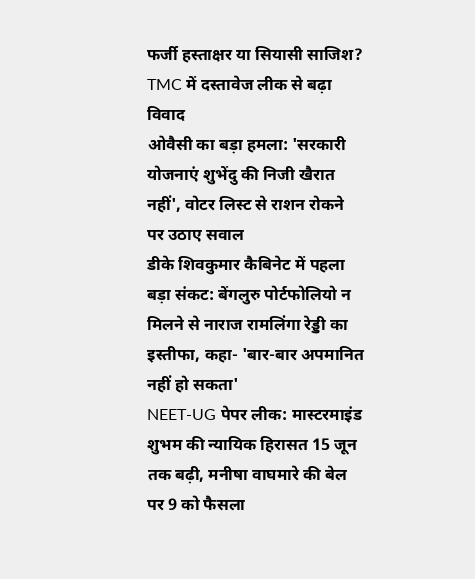फर्जी हस्ताक्षर या सियासी साजिश? TMC में दस्तावेज लीक से बढ़ा विवाद
ओवैसी का बड़ा हमला: 'सरकारी योजनाएं शुभेंदु की निजी खैरात नहीं', वोटर लिस्ट से राशन रोकने पर उठाए सवाल
डीके शिवकुमार कैबिनेट में पहला बड़ा संकट: बेंगलुरु पोर्टफोलियो न मिलने से नाराज रामलिंगा रेड्डी का इस्तीफा, कहा- 'बार-बार अपमानित नहीं हो सकता'
NEET-UG पेपर लीक: मास्टरमाइंड शुभम की न्यायिक हिरासत 15 जून तक बढ़ी, मनीषा वाघमारे की बेल पर 9 को फैसला